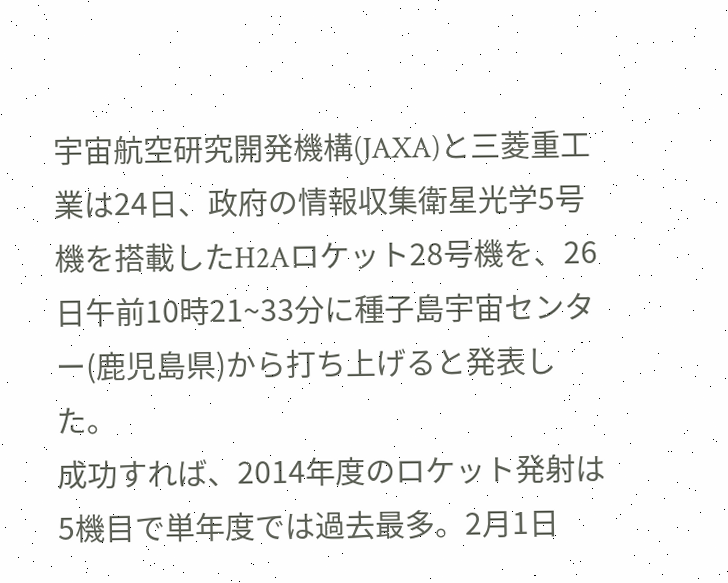宇宙航空研究開発機構(JAXA)と三菱重工業は24日、政府の情報収集衛星光学5号機を搭載したH2Aロケット28号機を、26日午前10時21~33分に種子島宇宙センター(鹿児島県)から打ち上げると発表した。
成功すれば、2014年度のロケット発射は5機目で単年度では過去最多。2月1日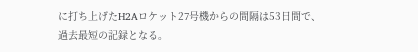に打ち上げたH2Aロケット27号機からの間隔は53日間で、過去最短の記録となる。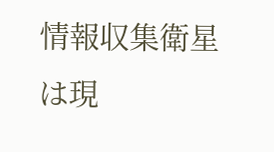情報収集衛星は現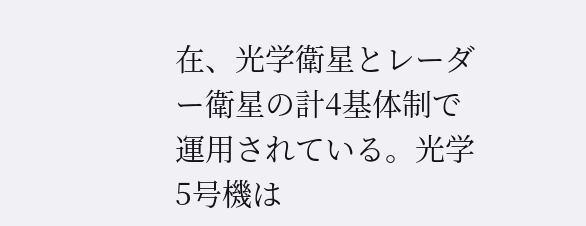在、光学衛星とレーダー衛星の計4基体制で運用されている。光学5号機は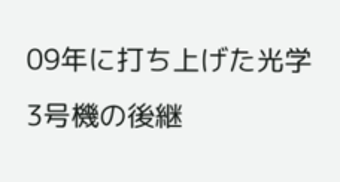09年に打ち上げた光学3号機の後継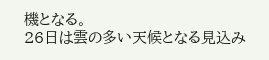機となる。
26日は雲の多い天候となる見込み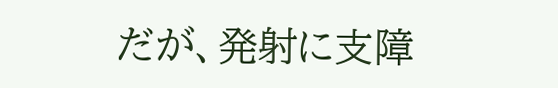だが、発射に支障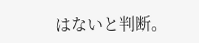はないと判断。